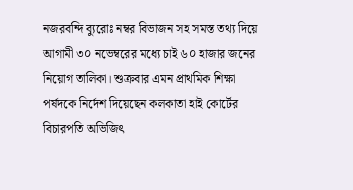নজরবন্দি ব্যুরোঃ নম্বর বিভাজন সহ সমস্ত তথ্য দিয়ে আগামী ৩০ নভেম্বরের মধ্যে চাই ৬০ হাজার জনের নিয়োগ তালিকা। শুক্রবার এমন প্রাথমিক শিক্ষা পর্ষদকে নির্দেশ দিয়েছেন কলকাতা হাই কোর্টের বিচারপতি অভিজিৎ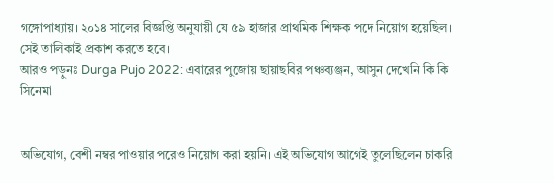গঙ্গোপাধ্যায়। ২০১৪ সালের বিজ্ঞপ্তি অনুযায়ী যে ৫৯ হাজার প্রাথমিক শিক্ষক পদে নিয়োগ হয়েছিল। সেই তালিকাই প্রকাশ করতে হবে।
আরও পড়ুনঃ Durga Pujo 2022: এবারের পুজোয় ছায়াছবির পঞ্চব্যঞ্জন, আসুন দেখেনি কি কি সিনেমা


অভিযোগ, বেশী নম্বর পাওয়ার পরেও নিয়োগ করা হয়নি। এই অভিযোগ আগেই তুলেছিলেন চাকরি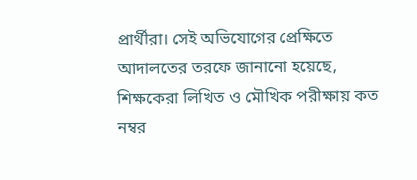প্রার্থীরা। সেই অভিযোগের প্রেক্ষিতে আদালতের তরফে জানানো হয়েছে, শিক্ষকেরা লিখিত ও মৌখিক পরীক্ষায় কত নম্বর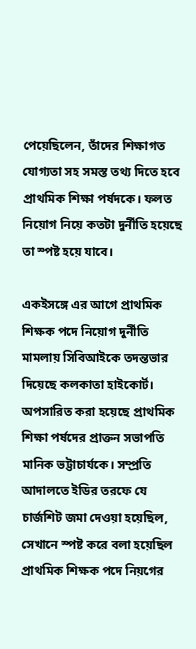পেয়েছিলেন, তাঁদের শিক্ষাগত যোগ্যতা সহ সমস্ত তথ্য দিতে হবে প্রাথমিক শিক্ষা পর্ষদকে। ফলত নিয়োগ নিয়ে কতটা দুর্নীতি হয়েছে তা স্পষ্ট হয়ে যাবে।

একইসঙ্গে এর আগে প্রাথমিক শিক্ষক পদে নিয়োগ দুর্নীতি মামলায় সিবিআইকে তদন্তভার দিয়েছে কলকাতা হাইকোর্ট। অপসারিত করা হয়েছে প্রাথমিক শিক্ষা পর্ষদের প্রাক্তন সভাপতি মানিক ভট্টাচার্যকে। সম্প্রতি আদালতে ইডির তরফে যে চার্জশিট জমা দেওয়া হয়েছিল, সেখানে স্পষ্ট করে বলা হয়েছিল প্রাথমিক শিক্ষক পদে নিয়গের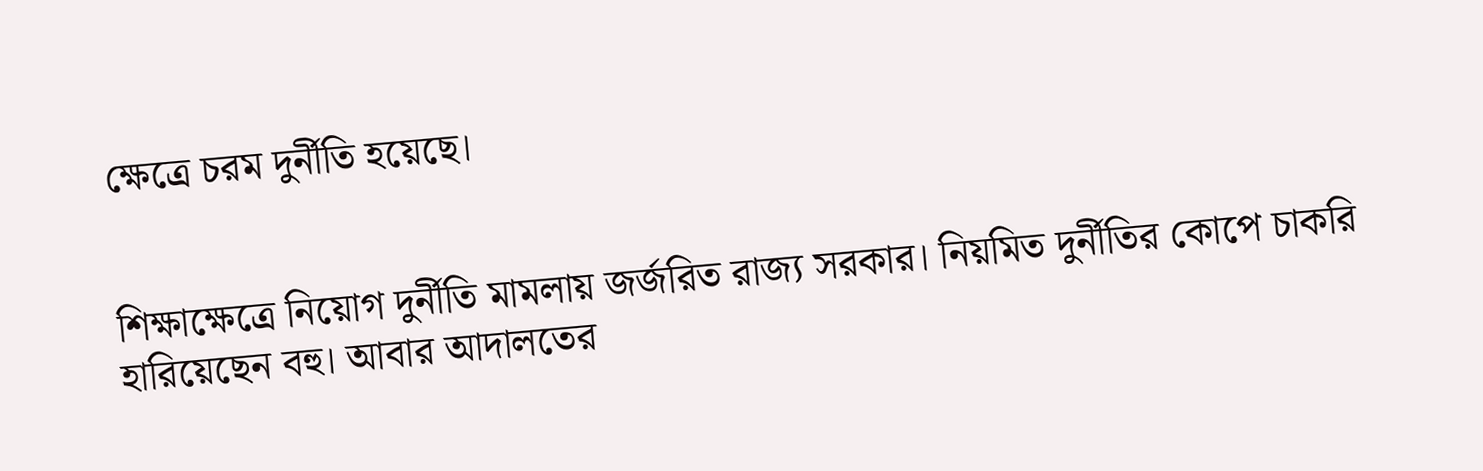ক্ষেত্রে চরম দুর্নীতি হয়েছে।


শিক্ষাক্ষেত্রে নিয়োগ দুর্নীতি মামলায় জর্জরিত রাজ্য সরকার। নিয়মিত দুর্নীতির কোপে চাকরি হারিয়েছেন বহু। আবার আদালতের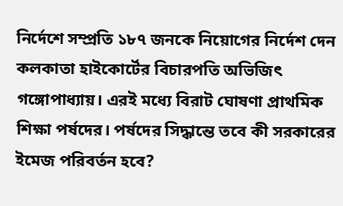নির্দেশে সম্প্রতি ১৮৭ জনকে নিয়োগের নির্দেশ দেন কলকাতা হাইকোর্টের বিচারপতি অভিজিৎ গঙ্গোপাধ্যায়। এরই মধ্যে বিরাট ঘোষণা প্রাথমিক শিক্ষা পর্ষদের। পর্ষদের সিদ্ধান্তে তবে কী সরকারের ইমেজ পরিবর্তন হবে?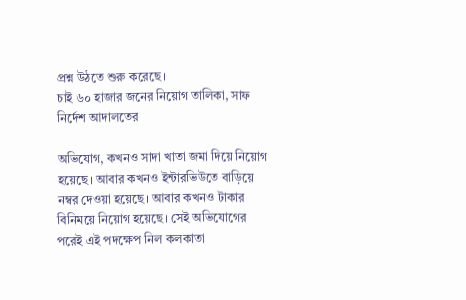প্রশ্ন উঠতে শুরু করেছে।
চাই ৬০ হাজার জনের নিয়োগ তালিকা, সাফ নির্দেশ আদালতের

অভিযোগ, কখনও সাদা খাতা জমা দিয়ে নিয়োগ হয়েছে। আবার কখনও ইন্টারভিউতে বাড়িয়ে নম্বর দেওয়া হয়েছে। আবার কখনও টাকার বিনিময়ে নিয়োগ হয়েছে। সেই অভিযোগের পরেই এই পদক্ষেপ নিল কলকাতা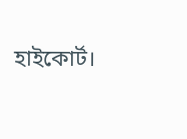হাইকোর্ট।